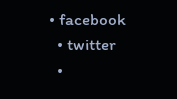• facebook
  • twitter
  •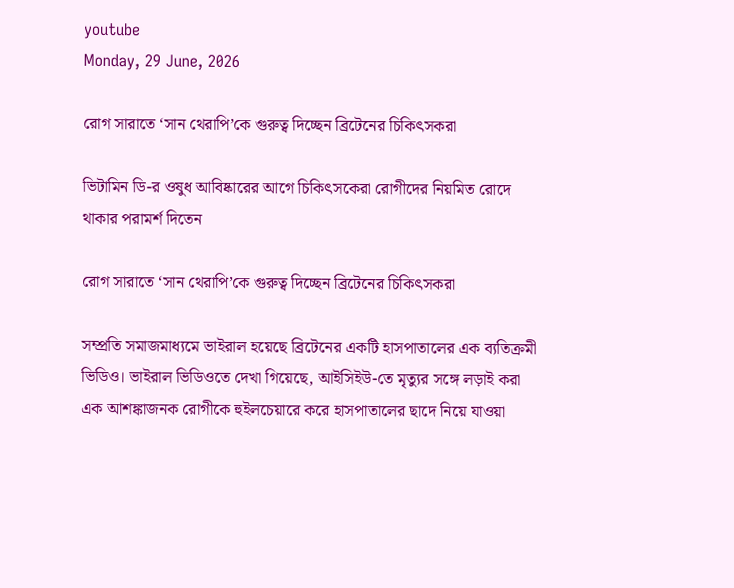youtube
Monday, 29 June, 2026

রোগ সারাতে ‘সান থেরাপি’কে গুরুত্ব দিচ্ছেন ব্রিটেনের চিকিৎসকরা

ভিটামিন ডি-র ওষুধ আবিষ্কারের আগে চিকিৎসকেরা রোগীদের নিয়মিত রোদে থাকার পরামর্শ দিতেন

রোগ সারাতে ‘সান থেরাপি’কে গুরুত্ব দিচ্ছেন ব্রিটেনের চিকিৎসকরা

সম্প্রতি সমাজমাধ্যমে ভাইরাল হয়েছে ব্রিটেনের একটি হাসপাতালের এক ব্যতিক্রমী ভিডিও। ভাইরাল ভিডিওতে দেখা গিয়েছে, আইসিইউ-তে মৃত্যুর সঙ্গে লড়াই করা এক আশঙ্কাজনক রোগীকে হুইলচেয়ারে করে হাসপাতালের ছাদে নিয়ে যাওয়া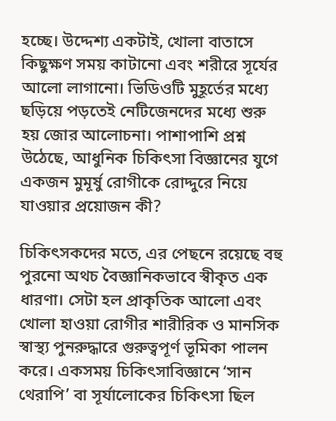হচ্ছে। উদ্দেশ্য একটাই, খোলা বাতাসে কিছুক্ষণ সময় কাটানো এবং শরীরে সূর্যের আলো লাগানো। ভিডিওটি মুহূর্তের মধ্যে ছড়িয়ে পড়তেই নেটিজেনদের মধ্যে শুরু হয় জোর আলোচনা। পাশাপাশি প্রশ্ন উঠেছে, আধুনিক চিকিৎসা বিজ্ঞানের যুগে একজন মুমূর্ষু রোগীকে রোদ্দুরে নিয়ে যাওয়ার প্রয়োজন কী?

চিকিৎসকদের মতে, এর পেছনে রয়েছে বহু পুরনো অথচ বৈজ্ঞানিকভাবে স্বীকৃত এক ধারণা। সেটা হল প্রাকৃতিক আলো এবং খোলা হাওয়া রোগীর শারীরিক ও মানসিক স্বাস্থ্য পুনরুদ্ধারে গুরুত্বপূর্ণ ভূমিকা পালন করে। একসময় চিকিৎসাবিজ্ঞানে ‘সান থেরাপি’ বা সূর্যালোকের চিকিৎসা ছিল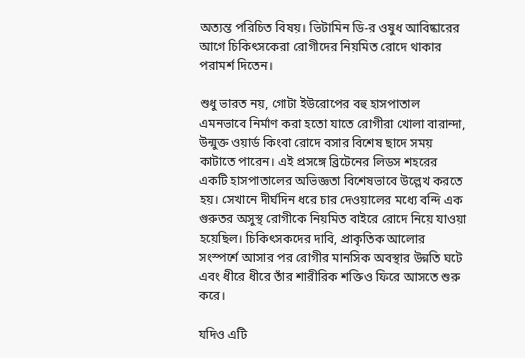অত্যন্ত পরিচিত বিষয়। ভিটামিন ডি-র ওষুধ আবিষ্কারের আগে চিকিৎসকেরা রোগীদের নিয়মিত রোদে থাকার পরামর্শ দিতেন।

শুধু ভারত নয়, গোটা ইউরোপের বহু হাসপাতাল এমনভাবে নির্মাণ করা হতো যাতে রোগীরা খোলা বারান্দা, উন্মুক্ত ওয়ার্ড কিংবা রোদে বসার বিশেষ ছাদে সময় কাটাতে পারেন। এই প্রসঙ্গে ব্রিটেনের লিডস শহরের একটি হাসপাতালের অভিজ্ঞতা বিশেষভাবে উল্লেখ করতে হয়। সেখানে দীর্ঘদিন ধরে চার দেওয়ালের মধ্যে বন্দি এক গুরুতর অসুস্থ রোগীকে নিয়মিত বাইরে রোদে নিয়ে যাওয়া হয়েছিল। চিকিৎসকদের দাবি, প্রাকৃতিক আলোর সংস্পর্শে আসার পর রোগীর মানসিক অবস্থার উন্নতি ঘটে এবং ধীরে ধীরে তাঁর শারীরিক শক্তিও ফিরে আসতে শুরু করে।

যদিও এটি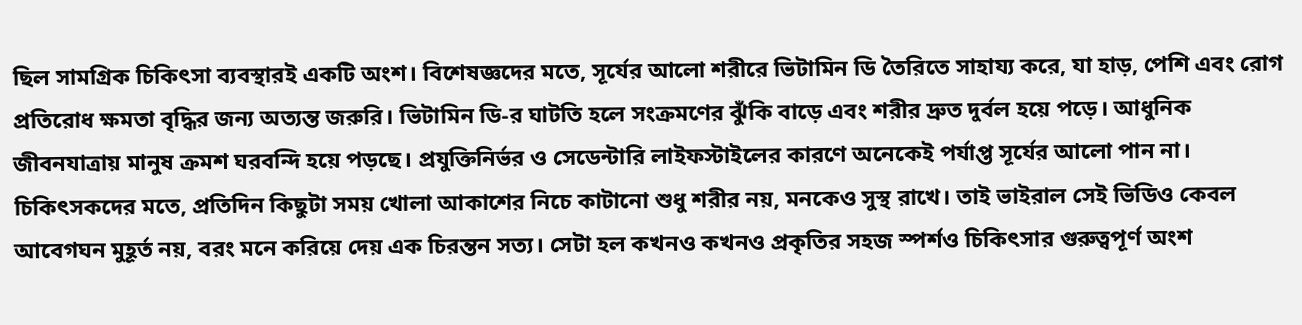ছিল সামগ্রিক চিকিৎসা ব্যবস্থারই একটি অংশ। বিশেষজ্ঞদের মতে, সূর্যের আলো শরীরে ভিটামিন ডি তৈরিতে সাহায্য করে, যা হাড়, পেশি এবং রোগ প্রতিরোধ ক্ষমতা বৃদ্ধির জন্য অত্যন্ত জরুরি। ভিটামিন ডি-র ঘাটতি হলে সংক্রমণের ঝুঁকি বাড়ে এবং শরীর দ্রুত দুর্বল হয়ে পড়ে। আধুনিক জীবনযাত্রায় মানুষ ক্রমশ ঘরবন্দি হয়ে পড়ছে। প্রযুক্তিনির্ভর ও সেডেন্টারি লাইফস্টাইলের কারণে অনেকেই পর্যাপ্ত সূর্যের আলো পান না। চিকিৎসকদের মতে, প্রতিদিন কিছুটা সময় খোলা আকাশের নিচে কাটানো শুধু শরীর নয়, মনকেও সুস্থ রাখে। তাই ভাইরাল সেই ভিডিও কেবল আবেগঘন মুহূর্ত নয়, বরং মনে করিয়ে দেয় এক চিরন্তন সত্য। সেটা হল কখনও কখনও প্রকৃতির সহজ স্পর্শও চিকিৎসার গুরুত্বপূর্ণ অংশ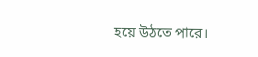হয়ে উঠতে পারে।